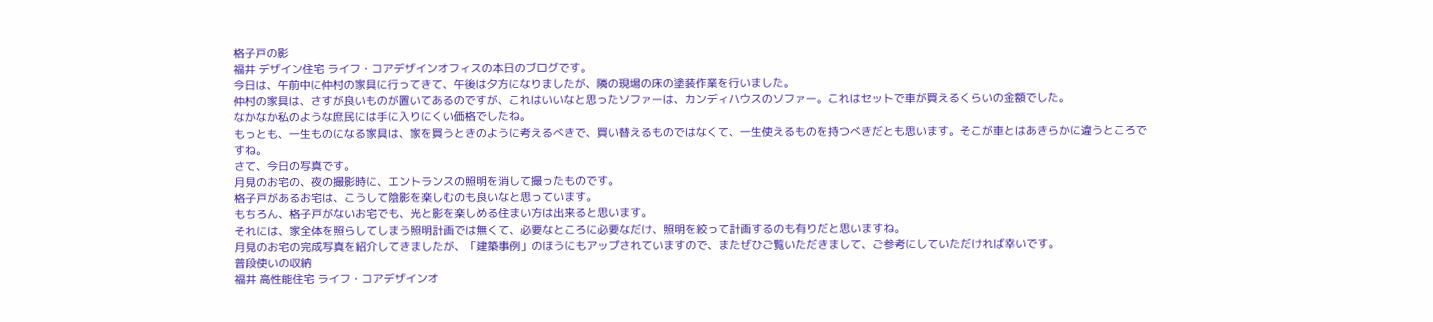格子戸の影
福井 デザイン住宅 ライフ・コアデザインオフィスの本日のブログです。
今日は、午前中に仲村の家具に行ってきて、午後は夕方になりましたが、隣の現場の床の塗装作業を行いました。
仲村の家具は、さすが良いものが置いてあるのですが、これはいいなと思ったソファーは、カンディハウスのソファー。これはセットで車が買えるくらいの金額でした。
なかなか私のような庶民には手に入りにくい価格でしたね。
もっとも、一生ものになる家具は、家を買うときのように考えるべきで、買い替えるものではなくて、一生使えるものを持つべきだとも思います。そこが車とはあきらかに違うところですね。
さて、今日の写真です。
月見のお宅の、夜の撮影時に、エントランスの照明を消して撮ったものです。
格子戸があるお宅は、こうして陰影を楽しむのも良いなと思っています。
もちろん、格子戸がないお宅でも、光と影を楽しめる住まい方は出来ると思います。
それには、家全体を照らしてしまう照明計画では無くて、必要なところに必要なだけ、照明を絞って計画するのも有りだと思いますね。
月見のお宅の完成写真を紹介してきましたが、「建築事例」のほうにもアップされていますので、またぜひご覧いただきまして、ご参考にしていただければ幸いです。
普段使いの収納
福井 高性能住宅 ライフ・コアデザインオ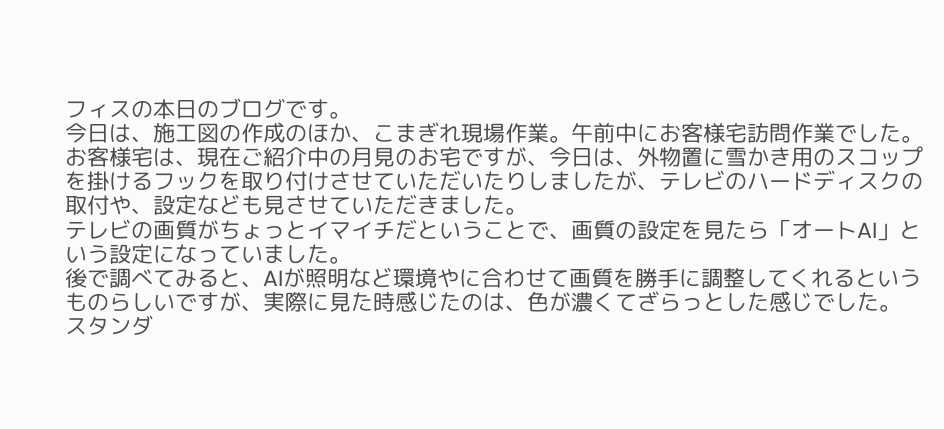フィスの本日のブログです。
今日は、施工図の作成のほか、こまぎれ現場作業。午前中にお客様宅訪問作業でした。
お客様宅は、現在ご紹介中の月見のお宅ですが、今日は、外物置に雪かき用のスコップを掛けるフックを取り付けさせていただいたりしましたが、テレビのハードディスクの取付や、設定なども見させていただきました。
テレビの画質がちょっとイマイチだということで、画質の設定を見たら「オートAI」という設定になっていました。
後で調べてみると、AIが照明など環境やに合わせて画質を勝手に調整してくれるというものらしいですが、実際に見た時感じたのは、色が濃くてざらっとした感じでした。
スタンダ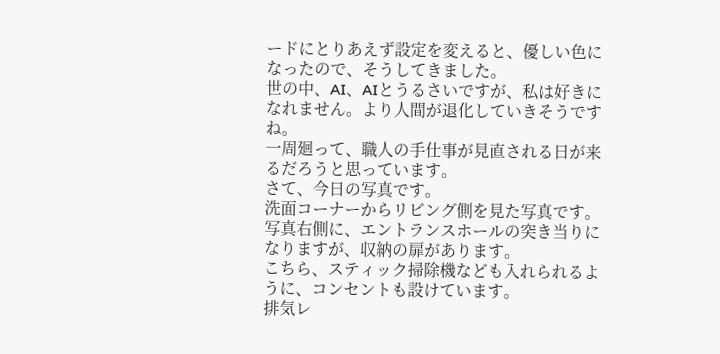ードにとりあえず設定を変えると、優しい色になったので、そうしてきました。
世の中、AI、AIとうるさいですが、私は好きになれません。より人間が退化していきそうですね。
一周廻って、職人の手仕事が見直される日が来るだろうと思っています。
さて、今日の写真です。
洗面コーナーからリビング側を見た写真です。
写真右側に、エントランスホールの突き当りになりますが、収納の扉があります。
こちら、スティック掃除機なども入れられるように、コンセントも設けています。
排気レ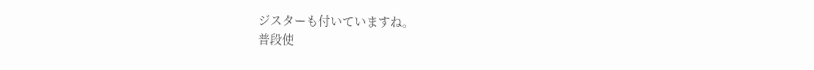ジスターも付いていますね。
普段使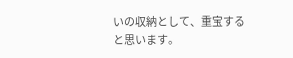いの収納として、重宝すると思います。